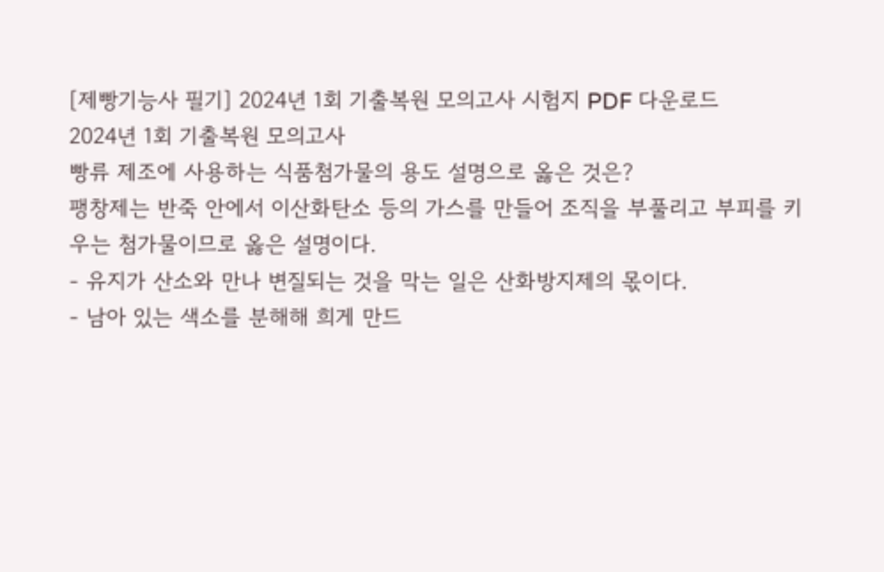[제빵기능사 필기] 2024년 1회 기출복원 모의고사 시험지 PDF 다운로드
2024년 1회 기출복원 모의고사
빵류 제조에 사용하는 식품첨가물의 용도 설명으로 옳은 것은?
팽창제는 반죽 안에서 이산화탄소 등의 가스를 만들어 조직을 부풀리고 부피를 키우는 첨가물이므로 옳은 설명이다.
- 유지가 산소와 만나 변질되는 것을 막는 일은 산화방지제의 몫이다.
- 남아 있는 색소를 분해해 희게 만드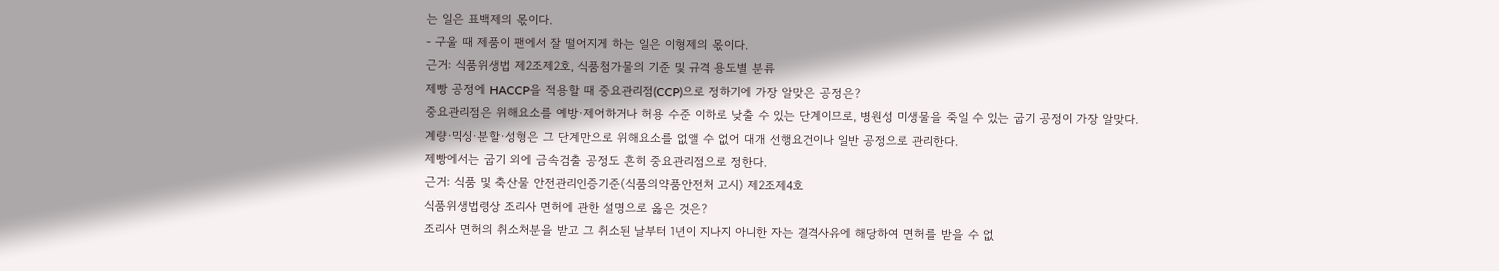는 일은 표백제의 몫이다.
- 구울 때 제품이 팬에서 잘 떨어지게 하는 일은 이형제의 몫이다.
근거: 식품위생법 제2조제2호, 식품첨가물의 기준 및 규격 용도별 분류
제빵 공정에 HACCP을 적용할 때 중요관리점(CCP)으로 정하기에 가장 알맞은 공정은?
중요관리점은 위해요소를 예방·제어하거나 허용 수준 이하로 낮출 수 있는 단계이므로, 병원성 미생물을 죽일 수 있는 굽기 공정이 가장 알맞다.
계량·믹싱·분할·성형은 그 단계만으로 위해요소를 없앨 수 없어 대개 선행요건이나 일반 공정으로 관리한다.
제빵에서는 굽기 외에 금속검출 공정도 흔히 중요관리점으로 정한다.
근거: 식품 및 축산물 안전관리인증기준(식품의약품안전처 고시) 제2조제4호
식품위생법령상 조리사 면허에 관한 설명으로 옳은 것은?
조리사 면허의 취소처분을 받고 그 취소된 날부터 1년이 지나지 아니한 자는 결격사유에 해당하여 면허를 받을 수 없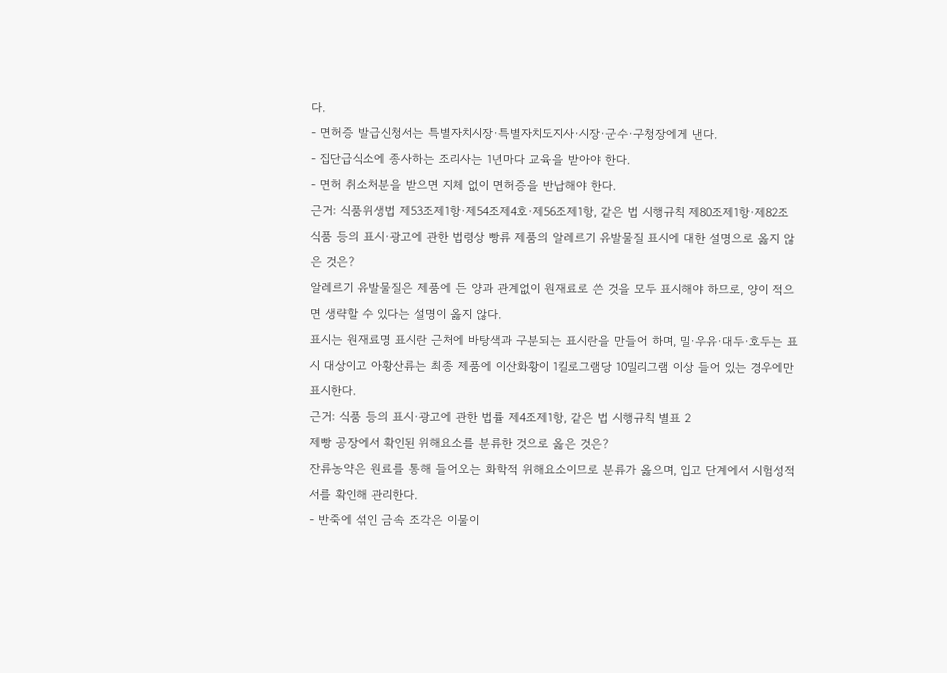다.
- 면허증 발급신청서는 특별자치시장·특별자치도지사·시장·군수·구청장에게 낸다.
- 집단급식소에 종사하는 조리사는 1년마다 교육을 받아야 한다.
- 면허 취소처분을 받으면 지체 없이 면허증을 반납해야 한다.
근거: 식품위생법 제53조제1항·제54조제4호·제56조제1항, 같은 법 시행규칙 제80조제1항·제82조
식품 등의 표시·광고에 관한 법령상 빵류 제품의 알레르기 유발물질 표시에 대한 설명으로 옳지 않은 것은?
알레르기 유발물질은 제품에 든 양과 관계없이 원재료로 쓴 것을 모두 표시해야 하므로, 양이 적으면 생략할 수 있다는 설명이 옳지 않다.
표시는 원재료명 표시란 근처에 바탕색과 구분되는 표시란을 만들어 하며, 밀·우유·대두·호두는 표시 대상이고 아황산류는 최종 제품에 이산화황이 1킬로그램당 10밀리그램 이상 들어 있는 경우에만 표시한다.
근거: 식품 등의 표시·광고에 관한 법률 제4조제1항, 같은 법 시행규칙 별표 2
제빵 공장에서 확인된 위해요소를 분류한 것으로 옳은 것은?
잔류농약은 원료를 통해 들어오는 화학적 위해요소이므로 분류가 옳으며, 입고 단계에서 시험성적서를 확인해 관리한다.
- 반죽에 섞인 금속 조각은 이물이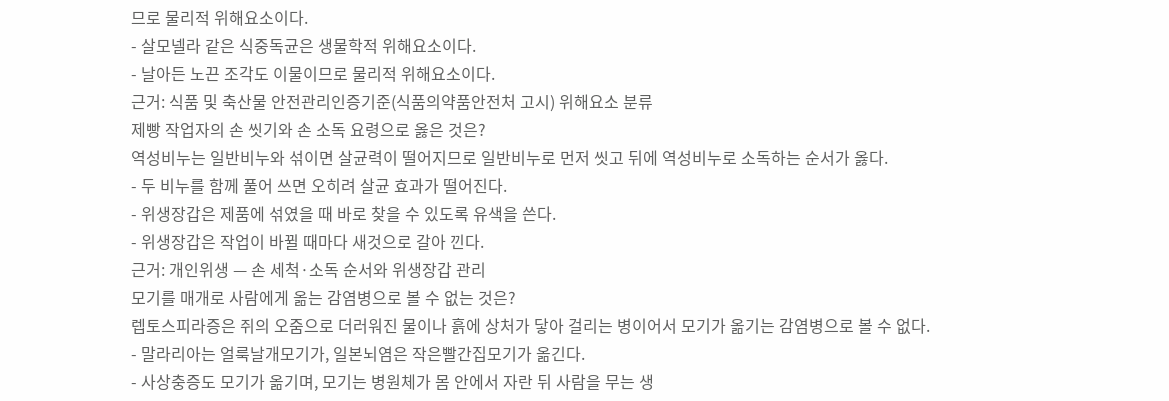므로 물리적 위해요소이다.
- 살모넬라 같은 식중독균은 생물학적 위해요소이다.
- 날아든 노끈 조각도 이물이므로 물리적 위해요소이다.
근거: 식품 및 축산물 안전관리인증기준(식품의약품안전처 고시) 위해요소 분류
제빵 작업자의 손 씻기와 손 소독 요령으로 옳은 것은?
역성비누는 일반비누와 섞이면 살균력이 떨어지므로 일반비누로 먼저 씻고 뒤에 역성비누로 소독하는 순서가 옳다.
- 두 비누를 함께 풀어 쓰면 오히려 살균 효과가 떨어진다.
- 위생장갑은 제품에 섞였을 때 바로 찾을 수 있도록 유색을 쓴다.
- 위생장갑은 작업이 바뀔 때마다 새것으로 갈아 낀다.
근거: 개인위생 — 손 세척·소독 순서와 위생장갑 관리
모기를 매개로 사람에게 옮는 감염병으로 볼 수 없는 것은?
렙토스피라증은 쥐의 오줌으로 더러워진 물이나 흙에 상처가 닿아 걸리는 병이어서 모기가 옮기는 감염병으로 볼 수 없다.
- 말라리아는 얼룩날개모기가, 일본뇌염은 작은빨간집모기가 옮긴다.
- 사상충증도 모기가 옮기며, 모기는 병원체가 몸 안에서 자란 뒤 사람을 무는 생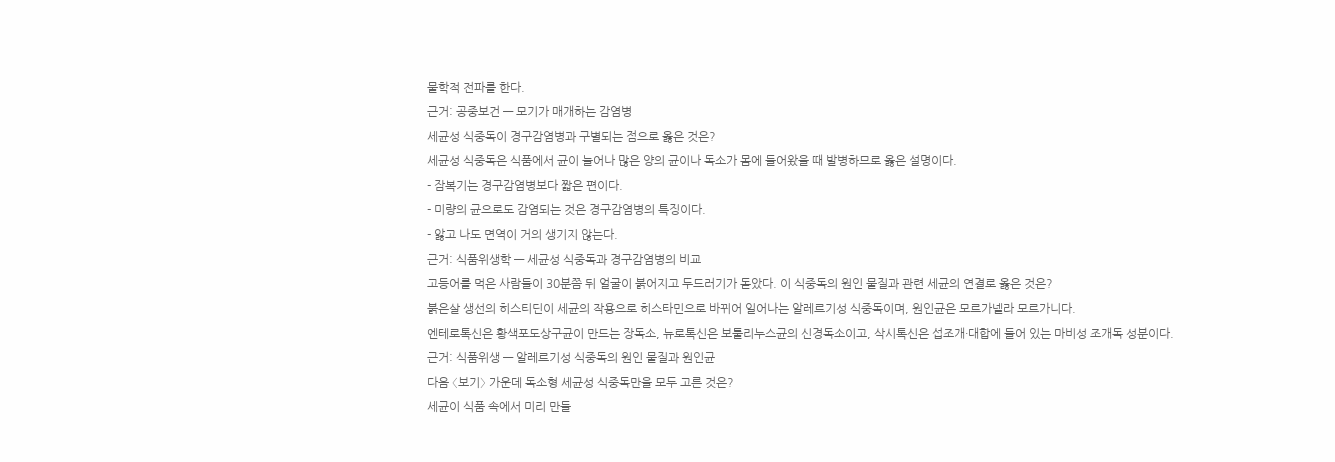물학적 전파를 한다.
근거: 공중보건 — 모기가 매개하는 감염병
세균성 식중독이 경구감염병과 구별되는 점으로 옳은 것은?
세균성 식중독은 식품에서 균이 늘어나 많은 양의 균이나 독소가 몸에 들어왔을 때 발병하므로 옳은 설명이다.
- 잠복기는 경구감염병보다 짧은 편이다.
- 미량의 균으로도 감염되는 것은 경구감염병의 특징이다.
- 앓고 나도 면역이 거의 생기지 않는다.
근거: 식품위생학 — 세균성 식중독과 경구감염병의 비교
고등어를 먹은 사람들이 30분쯤 뒤 얼굴이 붉어지고 두드러기가 돋았다. 이 식중독의 원인 물질과 관련 세균의 연결로 옳은 것은?
붉은살 생선의 히스티딘이 세균의 작용으로 히스타민으로 바뀌어 일어나는 알레르기성 식중독이며, 원인균은 모르가넬라 모르가니다.
엔테로톡신은 황색포도상구균이 만드는 장독소, 뉴로톡신은 보툴리누스균의 신경독소이고, 삭시톡신은 섭조개·대합에 들어 있는 마비성 조개독 성분이다.
근거: 식품위생 — 알레르기성 식중독의 원인 물질과 원인균
다음 〈보기〉 가운데 독소형 세균성 식중독만을 모두 고른 것은?
세균이 식품 속에서 미리 만들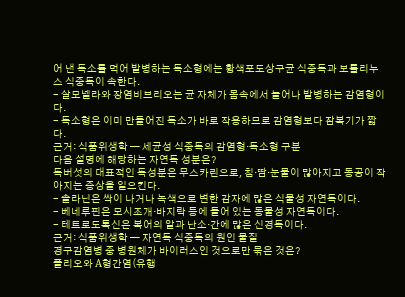어 낸 독소를 먹어 발병하는 독소형에는 황색포도상구균 식중독과 보툴리누스 식중독이 속한다.
- 살모넬라와 장염비브리오는 균 자체가 몸속에서 늘어나 발병하는 감염형이다.
- 독소형은 이미 만들어진 독소가 바로 작용하므로 감염형보다 잠복기가 짧다.
근거: 식품위생학 — 세균성 식중독의 감염형·독소형 구분
다음 설명에 해당하는 자연독 성분은?
독버섯의 대표적인 독성분은 무스카린으로, 침·땀·눈물이 많아지고 동공이 작아지는 증상을 일으킨다.
- 솔라닌은 싹이 나거나 녹색으로 변한 감자에 많은 식물성 자연독이다.
- 베네루핀은 모시조개·바지락 등에 들어 있는 동물성 자연독이다.
- 테트로도톡신은 복어의 알과 난소·간에 많은 신경독이다.
근거: 식품위생학 — 자연독 식중독의 원인 물질
경구감염병 중 병원체가 바이러스인 것으로만 묶은 것은?
폴리오와 A형간염(유행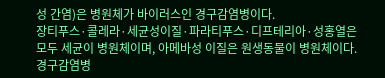성 간염)은 병원체가 바이러스인 경구감염병이다.
장티푸스·콜레라·세균성이질·파라티푸스·디프테리아·성홍열은 모두 세균이 병원체이며, 아메바성 이질은 원생동물이 병원체이다. 경구감염병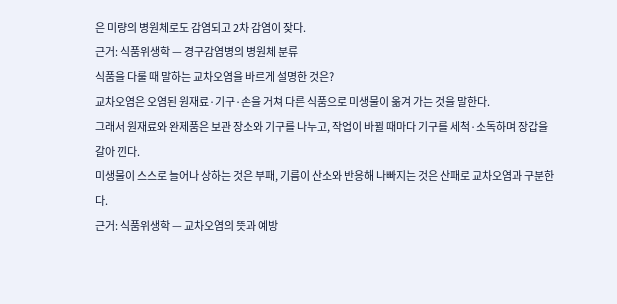은 미량의 병원체로도 감염되고 2차 감염이 잦다.
근거: 식품위생학 — 경구감염병의 병원체 분류
식품을 다룰 때 말하는 교차오염을 바르게 설명한 것은?
교차오염은 오염된 원재료·기구·손을 거쳐 다른 식품으로 미생물이 옮겨 가는 것을 말한다.
그래서 원재료와 완제품은 보관 장소와 기구를 나누고, 작업이 바뀔 때마다 기구를 세척·소독하며 장갑을 갈아 낀다.
미생물이 스스로 늘어나 상하는 것은 부패, 기름이 산소와 반응해 나빠지는 것은 산패로 교차오염과 구분한다.
근거: 식품위생학 — 교차오염의 뜻과 예방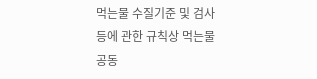먹는물 수질기준 및 검사 등에 관한 규칙상 먹는물공동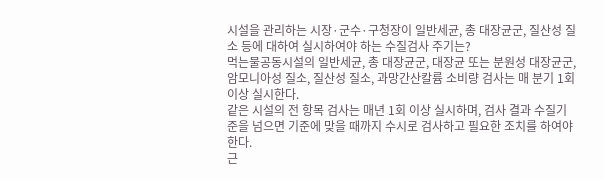시설을 관리하는 시장·군수·구청장이 일반세균, 총 대장균군, 질산성 질소 등에 대하여 실시하여야 하는 수질검사 주기는?
먹는물공동시설의 일반세균, 총 대장균군, 대장균 또는 분원성 대장균군, 암모니아성 질소, 질산성 질소, 과망간산칼륨 소비량 검사는 매 분기 1회 이상 실시한다.
같은 시설의 전 항목 검사는 매년 1회 이상 실시하며, 검사 결과 수질기준을 넘으면 기준에 맞을 때까지 수시로 검사하고 필요한 조치를 하여야 한다.
근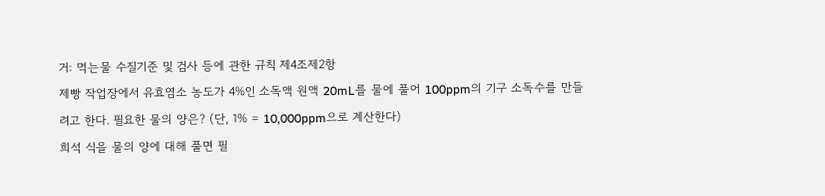거: 먹는물 수질기준 및 검사 등에 관한 규칙 제4조제2항
제빵 작업장에서 유효염소 농도가 4%인 소독액 원액 20mL를 물에 풀어 100ppm의 기구 소독수를 만들려고 한다. 필요한 물의 양은? (단, 1% = 10,000ppm으로 계산한다)
희석 식을 물의 양에 대해 풀면 필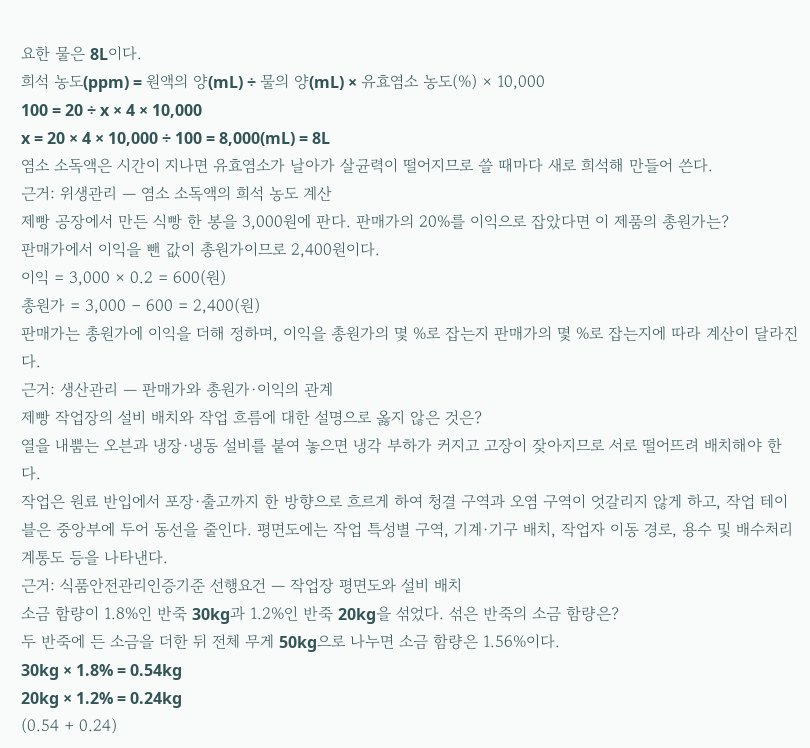요한 물은 8L이다.
희석 농도(ppm) = 원액의 양(mL) ÷ 물의 양(mL) × 유효염소 농도(%) × 10,000
100 = 20 ÷ x × 4 × 10,000
x = 20 × 4 × 10,000 ÷ 100 = 8,000(mL) = 8L
염소 소독액은 시간이 지나면 유효염소가 날아가 살균력이 떨어지므로 쓸 때마다 새로 희석해 만들어 쓴다.
근거: 위생관리 — 염소 소독액의 희석 농도 계산
제빵 공장에서 만든 식빵 한 봉을 3,000원에 판다. 판매가의 20%를 이익으로 잡았다면 이 제품의 총원가는?
판매가에서 이익을 뺀 값이 총원가이므로 2,400원이다.
이익 = 3,000 × 0.2 = 600(원)
총원가 = 3,000 − 600 = 2,400(원)
판매가는 총원가에 이익을 더해 정하며, 이익을 총원가의 몇 %로 잡는지 판매가의 몇 %로 잡는지에 따라 계산이 달라진다.
근거: 생산관리 — 판매가와 총원가·이익의 관계
제빵 작업장의 설비 배치와 작업 흐름에 대한 설명으로 옳지 않은 것은?
열을 내뿜는 오븐과 냉장·냉동 설비를 붙여 놓으면 냉각 부하가 커지고 고장이 잦아지므로 서로 떨어뜨려 배치해야 한다.
작업은 원료 반입에서 포장·출고까지 한 방향으로 흐르게 하여 청결 구역과 오염 구역이 엇갈리지 않게 하고, 작업 테이블은 중앙부에 두어 동선을 줄인다. 평면도에는 작업 특성별 구역, 기계·기구 배치, 작업자 이동 경로, 용수 및 배수처리계통도 등을 나타낸다.
근거: 식품안전관리인증기준 선행요건 — 작업장 평면도와 설비 배치
소금 함량이 1.8%인 반죽 30kg과 1.2%인 반죽 20kg을 섞었다. 섞은 반죽의 소금 함량은?
두 반죽에 든 소금을 더한 뒤 전체 무게 50kg으로 나누면 소금 함량은 1.56%이다.
30kg × 1.8% = 0.54kg
20kg × 1.2% = 0.24kg
(0.54 + 0.24)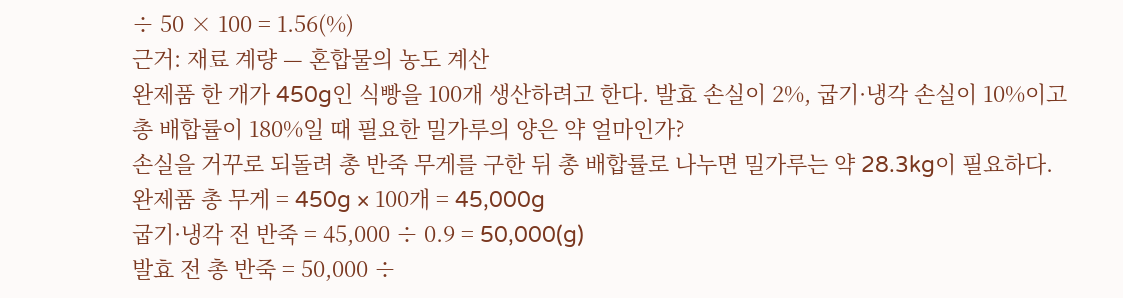÷ 50 × 100 = 1.56(%)
근거: 재료 계량 — 혼합물의 농도 계산
완제품 한 개가 450g인 식빵을 100개 생산하려고 한다. 발효 손실이 2%, 굽기·냉각 손실이 10%이고 총 배합률이 180%일 때 필요한 밀가루의 양은 약 얼마인가?
손실을 거꾸로 되돌려 총 반죽 무게를 구한 뒤 총 배합률로 나누면 밀가루는 약 28.3kg이 필요하다.
완제품 총 무게 = 450g × 100개 = 45,000g
굽기·냉각 전 반죽 = 45,000 ÷ 0.9 = 50,000(g)
발효 전 총 반죽 = 50,000 ÷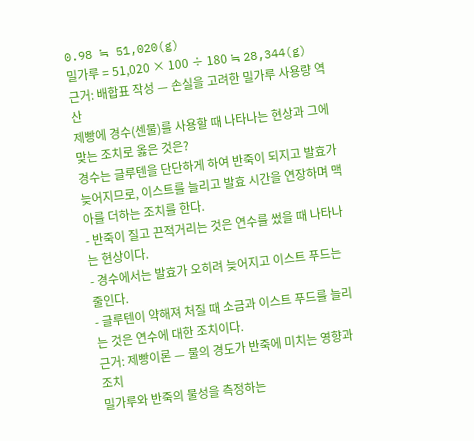0.98 ≒ 51,020(g)
밀가루 = 51,020 × 100 ÷ 180 ≒ 28,344(g)
근거: 배합표 작성 — 손실을 고려한 밀가루 사용량 역산
제빵에 경수(센물)를 사용할 때 나타나는 현상과 그에 맞는 조치로 옳은 것은?
경수는 글루텐을 단단하게 하여 반죽이 되지고 발효가 늦어지므로, 이스트를 늘리고 발효 시간을 연장하며 맥아를 더하는 조치를 한다.
- 반죽이 질고 끈적거리는 것은 연수를 썼을 때 나타나는 현상이다.
- 경수에서는 발효가 오히려 늦어지고 이스트 푸드는 줄인다.
- 글루텐이 약해져 처질 때 소금과 이스트 푸드를 늘리는 것은 연수에 대한 조치이다.
근거: 제빵이론 — 물의 경도가 반죽에 미치는 영향과 조치
밀가루와 반죽의 물성을 측정하는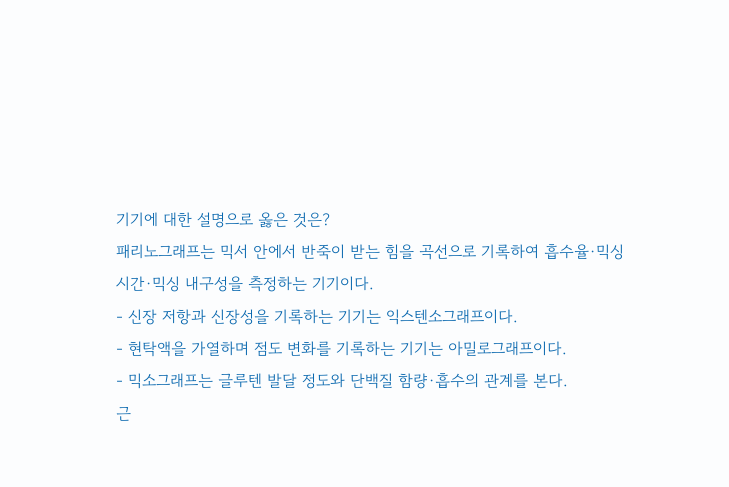기기에 대한 설명으로 옳은 것은?
패리노그래프는 믹서 안에서 반죽이 받는 힘을 곡선으로 기록하여 흡수율·믹싱 시간·믹싱 내구성을 측정하는 기기이다.
- 신장 저항과 신장성을 기록하는 기기는 익스텐소그래프이다.
- 현탁액을 가열하며 점도 변화를 기록하는 기기는 아밀로그래프이다.
- 믹소그래프는 글루텐 발달 정도와 단백질 함량·흡수의 관계를 본다.
근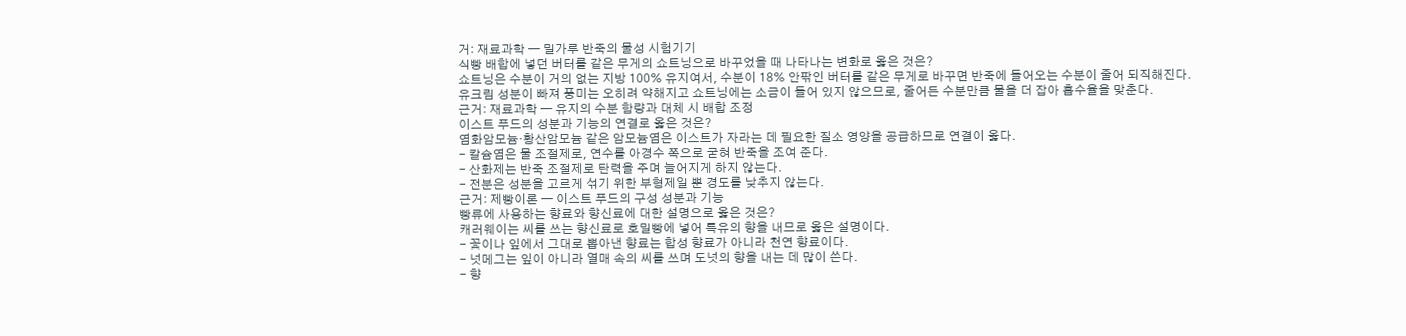거: 재료과학 — 밀가루 반죽의 물성 시험기기
식빵 배합에 넣던 버터를 같은 무게의 쇼트닝으로 바꾸었을 때 나타나는 변화로 옳은 것은?
쇼트닝은 수분이 거의 없는 지방 100% 유지여서, 수분이 18% 안팎인 버터를 같은 무게로 바꾸면 반죽에 들어오는 수분이 줄어 되직해진다.
유크림 성분이 빠져 풍미는 오히려 약해지고 쇼트닝에는 소금이 들어 있지 않으므로, 줄어든 수분만큼 물을 더 잡아 흡수율을 맞춘다.
근거: 재료과학 — 유지의 수분 함량과 대체 시 배합 조정
이스트 푸드의 성분과 기능의 연결로 옳은 것은?
염화암모늄·황산암모늄 같은 암모늄염은 이스트가 자라는 데 필요한 질소 영양을 공급하므로 연결이 옳다.
- 칼슘염은 물 조절제로, 연수를 아경수 쪽으로 굳혀 반죽을 조여 준다.
- 산화제는 반죽 조절제로 탄력을 주며 늘어지게 하지 않는다.
- 전분은 성분을 고르게 섞기 위한 부형제일 뿐 경도를 낮추지 않는다.
근거: 제빵이론 — 이스트 푸드의 구성 성분과 기능
빵류에 사용하는 향료와 향신료에 대한 설명으로 옳은 것은?
캐러웨이는 씨를 쓰는 향신료로 호밀빵에 넣어 특유의 향을 내므로 옳은 설명이다.
- 꽃이나 잎에서 그대로 뽑아낸 향료는 합성 향료가 아니라 천연 향료이다.
- 넛메그는 잎이 아니라 열매 속의 씨를 쓰며 도넛의 향을 내는 데 많이 쓴다.
- 향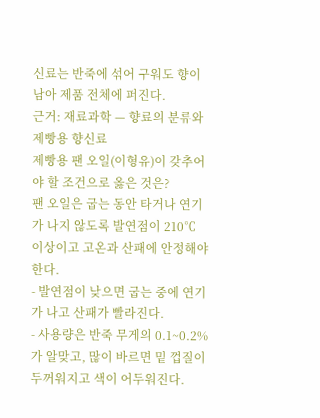신료는 반죽에 섞어 구워도 향이 남아 제품 전체에 퍼진다.
근거: 재료과학 — 향료의 분류와 제빵용 향신료
제빵용 팬 오일(이형유)이 갖추어야 할 조건으로 옳은 것은?
팬 오일은 굽는 동안 타거나 연기가 나지 않도록 발연점이 210℃ 이상이고 고온과 산패에 안정해야 한다.
- 발연점이 낮으면 굽는 중에 연기가 나고 산패가 빨라진다.
- 사용량은 반죽 무게의 0.1~0.2%가 알맞고, 많이 바르면 밑 껍질이 두꺼워지고 색이 어두워진다.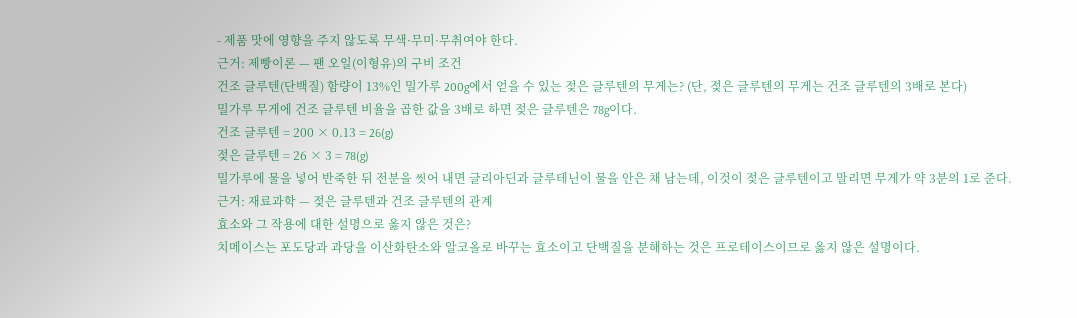- 제품 맛에 영향을 주지 않도록 무색·무미·무취여야 한다.
근거: 제빵이론 — 팬 오일(이형유)의 구비 조건
건조 글루텐(단백질) 함량이 13%인 밀가루 200g에서 얻을 수 있는 젖은 글루텐의 무게는? (단, 젖은 글루텐의 무게는 건조 글루텐의 3배로 본다)
밀가루 무게에 건조 글루텐 비율을 곱한 값을 3배로 하면 젖은 글루텐은 78g이다.
건조 글루텐 = 200 × 0.13 = 26(g)
젖은 글루텐 = 26 × 3 = 78(g)
밀가루에 물을 넣어 반죽한 뒤 전분을 씻어 내면 글리아딘과 글루테닌이 물을 안은 채 남는데, 이것이 젖은 글루텐이고 말리면 무게가 약 3분의 1로 준다.
근거: 재료과학 — 젖은 글루텐과 건조 글루텐의 관계
효소와 그 작용에 대한 설명으로 옳지 않은 것은?
치메이스는 포도당과 과당을 이산화탄소와 알코올로 바꾸는 효소이고 단백질을 분해하는 것은 프로테이스이므로 옳지 않은 설명이다.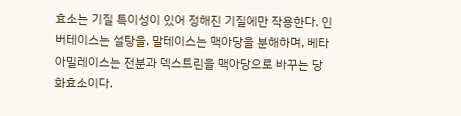효소는 기질 특이성이 있어 정해진 기질에만 작용한다. 인버테이스는 설탕을, 말테이스는 맥아당을 분해하며, 베타 아밀레이스는 전분과 덱스트린을 맥아당으로 바꾸는 당화효소이다.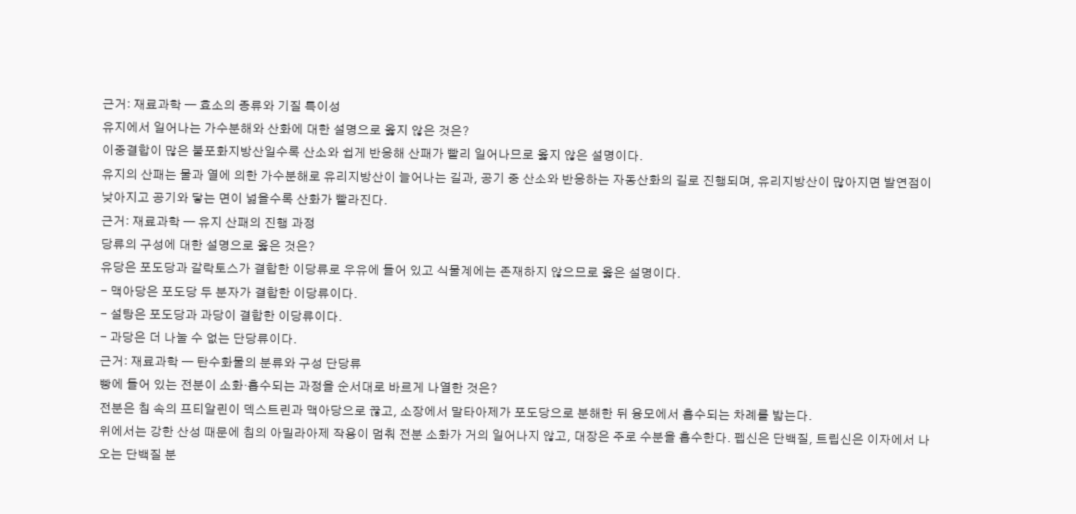근거: 재료과학 — 효소의 종류와 기질 특이성
유지에서 일어나는 가수분해와 산화에 대한 설명으로 옳지 않은 것은?
이중결합이 많은 불포화지방산일수록 산소와 쉽게 반응해 산패가 빨리 일어나므로 옳지 않은 설명이다.
유지의 산패는 물과 열에 의한 가수분해로 유리지방산이 늘어나는 길과, 공기 중 산소와 반응하는 자동산화의 길로 진행되며, 유리지방산이 많아지면 발연점이 낮아지고 공기와 닿는 면이 넓을수록 산화가 빨라진다.
근거: 재료과학 — 유지 산패의 진행 과정
당류의 구성에 대한 설명으로 옳은 것은?
유당은 포도당과 갈락토스가 결합한 이당류로 우유에 들어 있고 식물계에는 존재하지 않으므로 옳은 설명이다.
- 맥아당은 포도당 두 분자가 결합한 이당류이다.
- 설탕은 포도당과 과당이 결합한 이당류이다.
- 과당은 더 나눌 수 없는 단당류이다.
근거: 재료과학 — 탄수화물의 분류와 구성 단당류
빵에 들어 있는 전분이 소화·흡수되는 과정을 순서대로 바르게 나열한 것은?
전분은 침 속의 프티알린이 덱스트린과 맥아당으로 끊고, 소장에서 말타아제가 포도당으로 분해한 뒤 융모에서 흡수되는 차례를 밟는다.
위에서는 강한 산성 때문에 침의 아밀라아제 작용이 멈춰 전분 소화가 거의 일어나지 않고, 대장은 주로 수분을 흡수한다. 펩신은 단백질, 트립신은 이자에서 나오는 단백질 분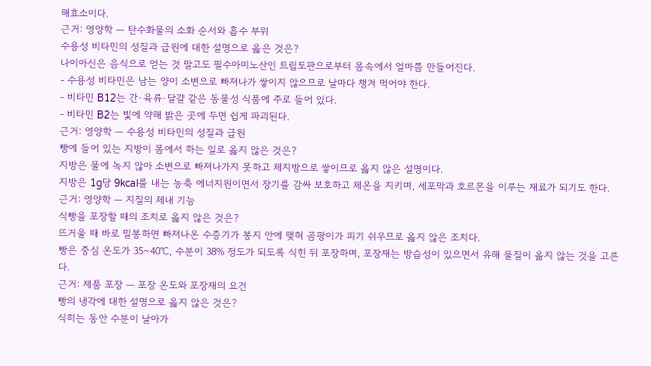해효소이다.
근거: 영양학 — 탄수화물의 소화 순서와 흡수 부위
수용성 비타민의 성질과 급원에 대한 설명으로 옳은 것은?
나이아신은 음식으로 얻는 것 말고도 필수아미노산인 트립토판으로부터 몸속에서 얼마쯤 만들어진다.
- 수용성 비타민은 남는 양이 소변으로 빠져나가 쌓이지 않으므로 날마다 챙겨 먹어야 한다.
- 비타민 B12는 간·육류·달걀 같은 동물성 식품에 주로 들어 있다.
- 비타민 B2는 빛에 약해 밝은 곳에 두면 쉽게 파괴된다.
근거: 영양학 — 수용성 비타민의 성질과 급원
빵에 들어 있는 지방이 몸에서 하는 일로 옳지 않은 것은?
지방은 물에 녹지 않아 소변으로 빠져나가지 못하고 체지방으로 쌓이므로 옳지 않은 설명이다.
지방은 1g당 9kcal를 내는 농축 에너지원이면서 장기를 감싸 보호하고 체온을 지키며, 세포막과 호르몬을 이루는 재료가 되기도 한다.
근거: 영양학 — 지질의 체내 기능
식빵을 포장할 때의 조치로 옳지 않은 것은?
뜨거울 때 바로 밀봉하면 빠져나온 수증기가 봉지 안에 맺혀 곰팡이가 피기 쉬우므로 옳지 않은 조치다.
빵은 중심 온도가 35~40℃, 수분이 38% 정도가 되도록 식힌 뒤 포장하며, 포장재는 방습성이 있으면서 유해 물질이 옮지 않는 것을 고른다.
근거: 제품 포장 — 포장 온도와 포장재의 요건
빵의 냉각에 대한 설명으로 옳지 않은 것은?
식히는 동안 수분이 날아가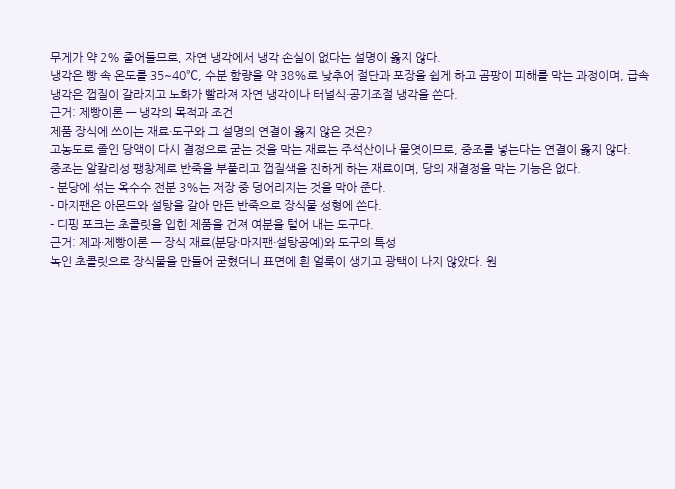무게가 약 2% 줄어들므로, 자연 냉각에서 냉각 손실이 없다는 설명이 옳지 않다.
냉각은 빵 속 온도를 35~40℃, 수분 함량을 약 38%로 낮추어 절단과 포장을 쉽게 하고 곰팡이 피해를 막는 과정이며, 급속 냉각은 껍질이 갈라지고 노화가 빨라져 자연 냉각이나 터널식·공기조절 냉각을 쓴다.
근거: 제빵이론 — 냉각의 목적과 조건
제품 장식에 쓰이는 재료·도구와 그 설명의 연결이 옳지 않은 것은?
고농도로 졸인 당액이 다시 결정으로 굳는 것을 막는 재료는 주석산이나 물엿이므로, 중조를 넣는다는 연결이 옳지 않다.
중조는 알칼리성 팽창제로 반죽을 부풀리고 껍질색을 진하게 하는 재료이며, 당의 재결정을 막는 기능은 없다.
- 분당에 섞는 옥수수 전분 3%는 저장 중 덩어리지는 것을 막아 준다.
- 마지팬은 아몬드와 설탕을 갈아 만든 반죽으로 장식물 성형에 쓴다.
- 디핑 포크는 초콜릿을 입힌 제품을 건져 여분을 털어 내는 도구다.
근거: 제과·제빵이론 — 장식 재료(분당·마지팬·설탕공예)와 도구의 특성
녹인 초콜릿으로 장식물을 만들어 굳혔더니 표면에 흰 얼룩이 생기고 광택이 나지 않았다. 원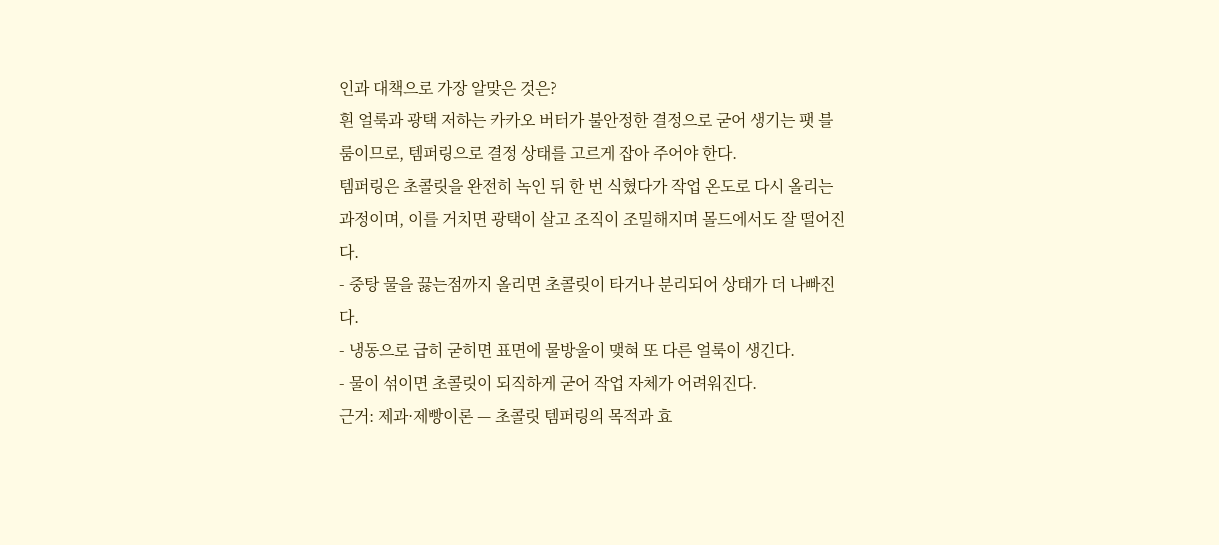인과 대책으로 가장 알맞은 것은?
흰 얼룩과 광택 저하는 카카오 버터가 불안정한 결정으로 굳어 생기는 팻 블룸이므로, 템퍼링으로 결정 상태를 고르게 잡아 주어야 한다.
템퍼링은 초콜릿을 완전히 녹인 뒤 한 번 식혔다가 작업 온도로 다시 올리는 과정이며, 이를 거치면 광택이 살고 조직이 조밀해지며 몰드에서도 잘 떨어진다.
- 중탕 물을 끓는점까지 올리면 초콜릿이 타거나 분리되어 상태가 더 나빠진다.
- 냉동으로 급히 굳히면 표면에 물방울이 맺혀 또 다른 얼룩이 생긴다.
- 물이 섞이면 초콜릿이 되직하게 굳어 작업 자체가 어려워진다.
근거: 제과·제빵이론 — 초콜릿 템퍼링의 목적과 효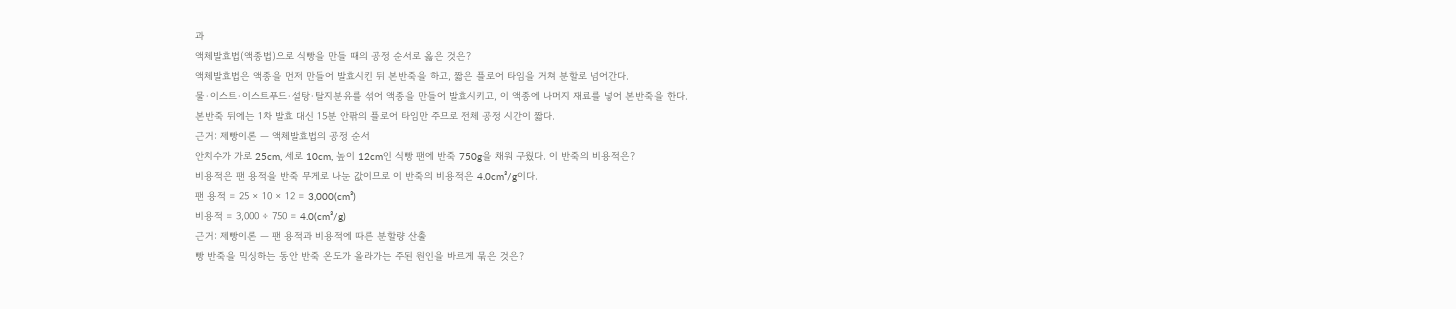과
액체발효법(액종법)으로 식빵을 만들 때의 공정 순서로 옳은 것은?
액체발효법은 액종을 먼저 만들어 발효시킨 뒤 본반죽을 하고, 짧은 플로어 타임을 거쳐 분할로 넘어간다.
물·이스트·이스트푸드·설탕·탈지분유를 섞어 액종을 만들어 발효시키고, 이 액종에 나머지 재료를 넣어 본반죽을 한다.
본반죽 뒤에는 1차 발효 대신 15분 안팎의 플로어 타임만 주므로 전체 공정 시간이 짧다.
근거: 제빵이론 — 액체발효법의 공정 순서
안치수가 가로 25cm, 세로 10cm, 높이 12cm인 식빵 팬에 반죽 750g을 채워 구웠다. 이 반죽의 비용적은?
비용적은 팬 용적을 반죽 무게로 나눈 값이므로 이 반죽의 비용적은 4.0cm³/g이다.
팬 용적 = 25 × 10 × 12 = 3,000(cm³)
비용적 = 3,000 ÷ 750 = 4.0(cm³/g)
근거: 제빵이론 — 팬 용적과 비용적에 따른 분할량 산출
빵 반죽을 믹싱하는 동안 반죽 온도가 올라가는 주된 원인을 바르게 묶은 것은?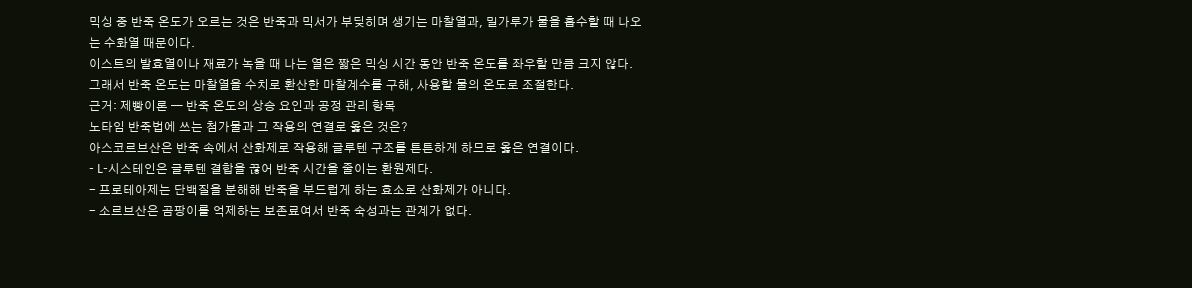믹싱 중 반죽 온도가 오르는 것은 반죽과 믹서가 부딪히며 생기는 마찰열과, 밀가루가 물을 흡수할 때 나오는 수화열 때문이다.
이스트의 발효열이나 재료가 녹을 때 나는 열은 짧은 믹싱 시간 동안 반죽 온도를 좌우할 만큼 크지 않다.
그래서 반죽 온도는 마찰열을 수치로 환산한 마찰계수를 구해, 사용할 물의 온도로 조절한다.
근거: 제빵이론 — 반죽 온도의 상승 요인과 공정 관리 항목
노타임 반죽법에 쓰는 첨가물과 그 작용의 연결로 옳은 것은?
아스코르브산은 반죽 속에서 산화제로 작용해 글루텐 구조를 튼튼하게 하므로 옳은 연결이다.
- L-시스테인은 글루텐 결합을 끊어 반죽 시간을 줄이는 환원제다.
- 프로테아제는 단백질을 분해해 반죽을 부드럽게 하는 효소로 산화제가 아니다.
- 소르브산은 곰팡이를 억제하는 보존료여서 반죽 숙성과는 관계가 없다.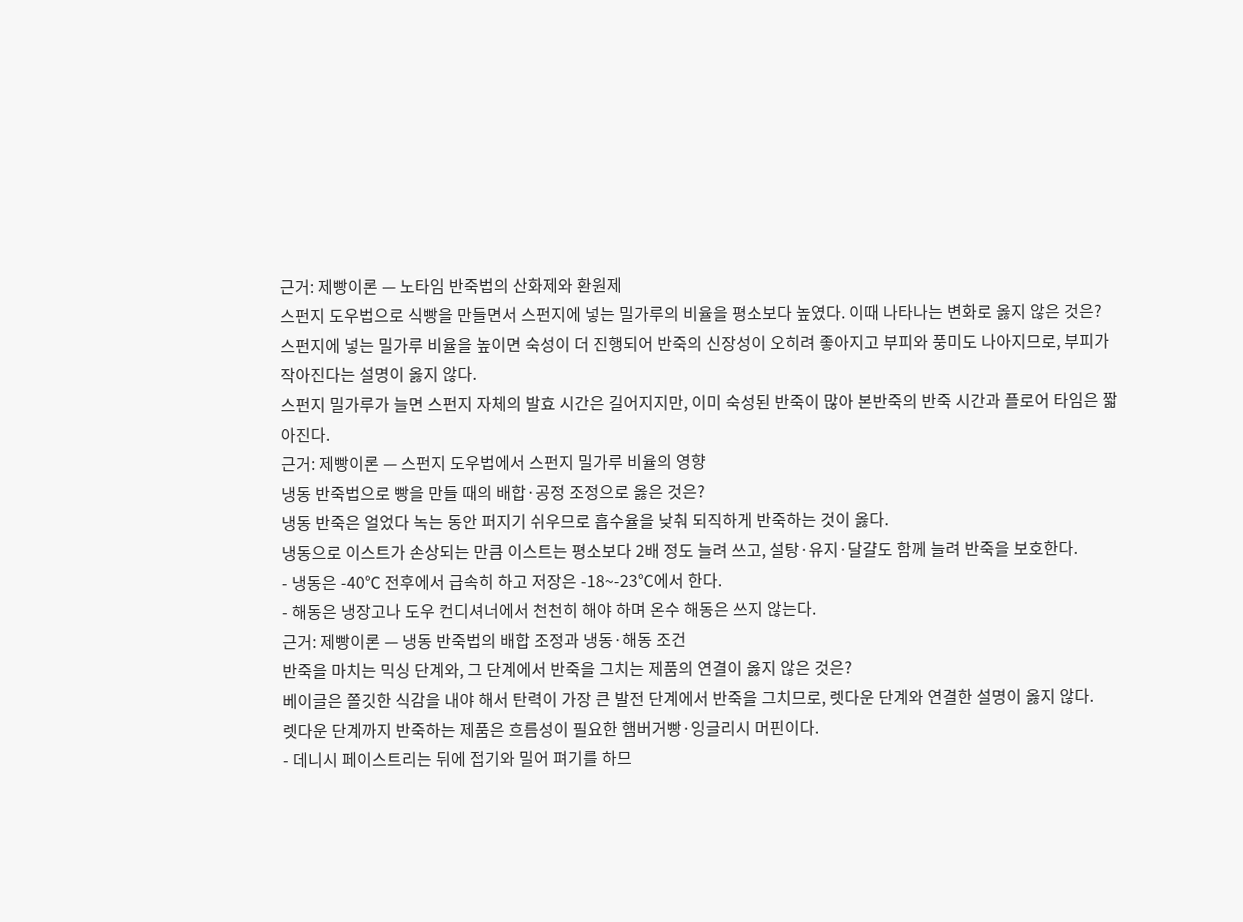근거: 제빵이론 — 노타임 반죽법의 산화제와 환원제
스펀지 도우법으로 식빵을 만들면서 스펀지에 넣는 밀가루의 비율을 평소보다 높였다. 이때 나타나는 변화로 옳지 않은 것은?
스펀지에 넣는 밀가루 비율을 높이면 숙성이 더 진행되어 반죽의 신장성이 오히려 좋아지고 부피와 풍미도 나아지므로, 부피가 작아진다는 설명이 옳지 않다.
스펀지 밀가루가 늘면 스펀지 자체의 발효 시간은 길어지지만, 이미 숙성된 반죽이 많아 본반죽의 반죽 시간과 플로어 타임은 짧아진다.
근거: 제빵이론 — 스펀지 도우법에서 스펀지 밀가루 비율의 영향
냉동 반죽법으로 빵을 만들 때의 배합·공정 조정으로 옳은 것은?
냉동 반죽은 얼었다 녹는 동안 퍼지기 쉬우므로 흡수율을 낮춰 되직하게 반죽하는 것이 옳다.
냉동으로 이스트가 손상되는 만큼 이스트는 평소보다 2배 정도 늘려 쓰고, 설탕·유지·달걀도 함께 늘려 반죽을 보호한다.
- 냉동은 -40℃ 전후에서 급속히 하고 저장은 -18~-23℃에서 한다.
- 해동은 냉장고나 도우 컨디셔너에서 천천히 해야 하며 온수 해동은 쓰지 않는다.
근거: 제빵이론 — 냉동 반죽법의 배합 조정과 냉동·해동 조건
반죽을 마치는 믹싱 단계와, 그 단계에서 반죽을 그치는 제품의 연결이 옳지 않은 것은?
베이글은 쫄깃한 식감을 내야 해서 탄력이 가장 큰 발전 단계에서 반죽을 그치므로, 렛다운 단계와 연결한 설명이 옳지 않다.
렛다운 단계까지 반죽하는 제품은 흐름성이 필요한 햄버거빵·잉글리시 머핀이다.
- 데니시 페이스트리는 뒤에 접기와 밀어 펴기를 하므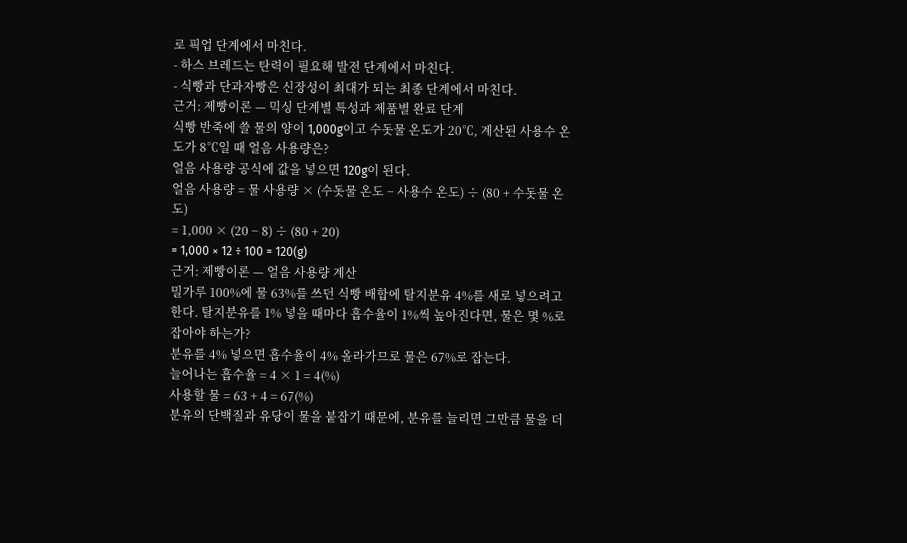로 픽업 단계에서 마친다.
- 하스 브레드는 탄력이 필요해 발전 단계에서 마친다.
- 식빵과 단과자빵은 신장성이 최대가 되는 최종 단계에서 마친다.
근거: 제빵이론 — 믹싱 단계별 특성과 제품별 완료 단계
식빵 반죽에 쓸 물의 양이 1,000g이고 수돗물 온도가 20℃, 계산된 사용수 온도가 8℃일 때 얼음 사용량은?
얼음 사용량 공식에 값을 넣으면 120g이 된다.
얼음 사용량 = 물 사용량 × (수돗물 온도 − 사용수 온도) ÷ (80 + 수돗물 온도)
= 1,000 × (20 − 8) ÷ (80 + 20)
= 1,000 × 12 ÷ 100 = 120(g)
근거: 제빵이론 — 얼음 사용량 계산
밀가루 100%에 물 63%를 쓰던 식빵 배합에 탈지분유 4%를 새로 넣으려고 한다. 탈지분유를 1% 넣을 때마다 흡수율이 1%씩 높아진다면, 물은 몇 %로 잡아야 하는가?
분유를 4% 넣으면 흡수율이 4% 올라가므로 물은 67%로 잡는다.
늘어나는 흡수율 = 4 × 1 = 4(%)
사용할 물 = 63 + 4 = 67(%)
분유의 단백질과 유당이 물을 붙잡기 때문에, 분유를 늘리면 그만큼 물을 더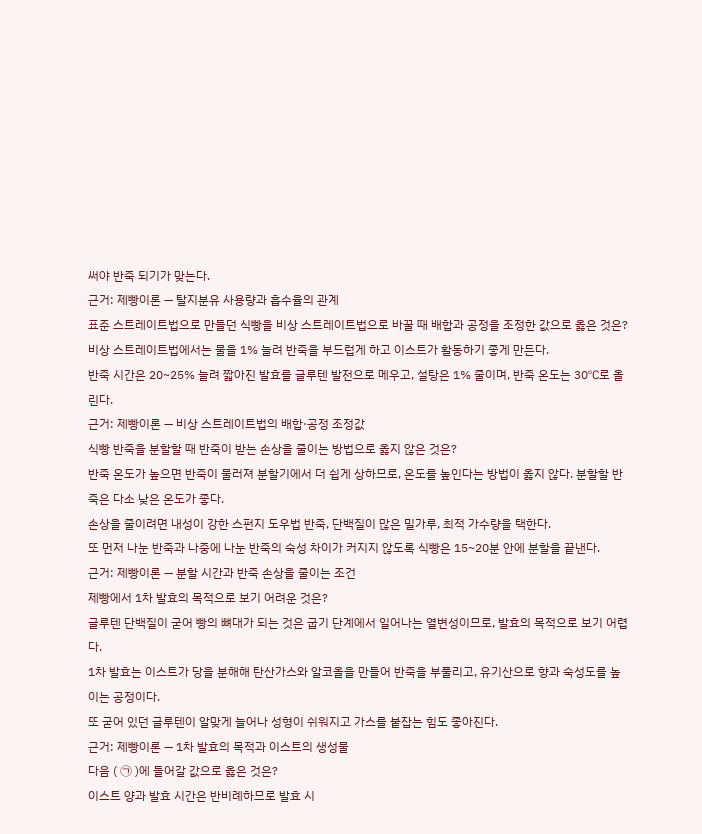써야 반죽 되기가 맞는다.
근거: 제빵이론 — 탈지분유 사용량과 흡수율의 관계
표준 스트레이트법으로 만들던 식빵을 비상 스트레이트법으로 바꿀 때 배합과 공정을 조정한 값으로 옳은 것은?
비상 스트레이트법에서는 물을 1% 늘려 반죽을 부드럽게 하고 이스트가 활동하기 좋게 만든다.
반죽 시간은 20~25% 늘려 짧아진 발효를 글루텐 발전으로 메우고, 설탕은 1% 줄이며, 반죽 온도는 30℃로 올린다.
근거: 제빵이론 — 비상 스트레이트법의 배합·공정 조정값
식빵 반죽을 분할할 때 반죽이 받는 손상을 줄이는 방법으로 옳지 않은 것은?
반죽 온도가 높으면 반죽이 물러져 분할기에서 더 쉽게 상하므로, 온도를 높인다는 방법이 옳지 않다. 분할할 반죽은 다소 낮은 온도가 좋다.
손상을 줄이려면 내성이 강한 스펀지 도우법 반죽, 단백질이 많은 밀가루, 최적 가수량을 택한다.
또 먼저 나눈 반죽과 나중에 나눈 반죽의 숙성 차이가 커지지 않도록 식빵은 15~20분 안에 분할을 끝낸다.
근거: 제빵이론 — 분할 시간과 반죽 손상을 줄이는 조건
제빵에서 1차 발효의 목적으로 보기 어려운 것은?
글루텐 단백질이 굳어 빵의 뼈대가 되는 것은 굽기 단계에서 일어나는 열변성이므로, 발효의 목적으로 보기 어렵다.
1차 발효는 이스트가 당을 분해해 탄산가스와 알코올을 만들어 반죽을 부풀리고, 유기산으로 향과 숙성도를 높이는 공정이다.
또 굳어 있던 글루텐이 알맞게 늘어나 성형이 쉬워지고 가스를 붙잡는 힘도 좋아진다.
근거: 제빵이론 — 1차 발효의 목적과 이스트의 생성물
다음 ( ㉠ )에 들어갈 값으로 옳은 것은?
이스트 양과 발효 시간은 반비례하므로 발효 시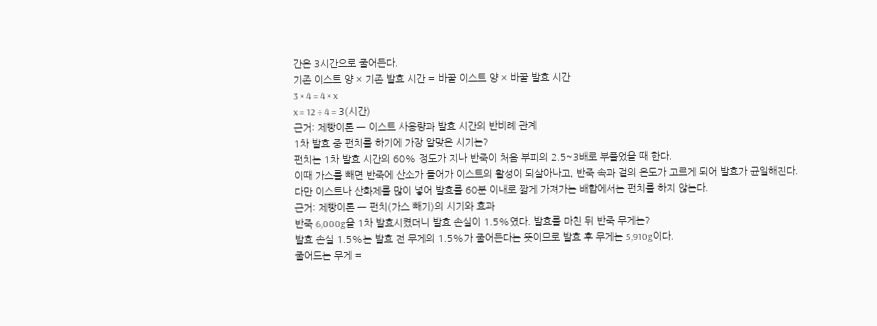간은 3시간으로 줄어든다.
기존 이스트 양 × 기존 발효 시간 = 바꿀 이스트 양 × 바꿀 발효 시간
3 × 4 = 4 × x
x = 12 ÷ 4 = 3(시간)
근거: 제빵이론 — 이스트 사용량과 발효 시간의 반비례 관계
1차 발효 중 펀치를 하기에 가장 알맞은 시기는?
펀치는 1차 발효 시간의 60% 정도가 지나 반죽이 처음 부피의 2.5~3배로 부풀었을 때 한다.
이때 가스를 빼면 반죽에 산소가 들어가 이스트의 활성이 되살아나고, 반죽 속과 겉의 온도가 고르게 되어 발효가 균일해진다.
다만 이스트나 산화제를 많이 넣어 발효를 60분 이내로 짧게 가져가는 배합에서는 펀치를 하지 않는다.
근거: 제빵이론 — 펀치(가스 빼기)의 시기와 효과
반죽 6,000g을 1차 발효시켰더니 발효 손실이 1.5%였다. 발효를 마친 뒤 반죽 무게는?
발효 손실 1.5%는 발효 전 무게의 1.5%가 줄어든다는 뜻이므로 발효 후 무게는 5,910g이다.
줄어드는 무게 =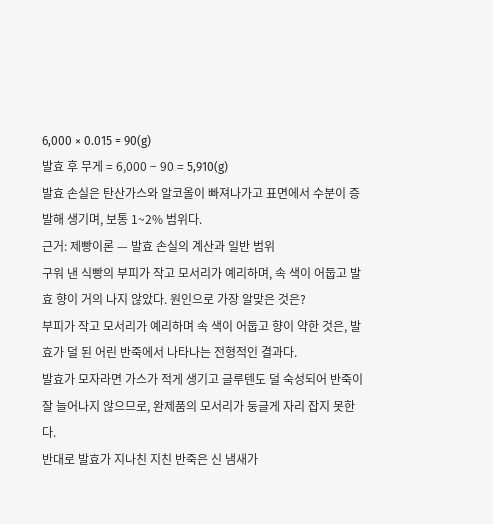6,000 × 0.015 = 90(g)
발효 후 무게 = 6,000 − 90 = 5,910(g)
발효 손실은 탄산가스와 알코올이 빠져나가고 표면에서 수분이 증발해 생기며, 보통 1~2% 범위다.
근거: 제빵이론 — 발효 손실의 계산과 일반 범위
구워 낸 식빵의 부피가 작고 모서리가 예리하며, 속 색이 어둡고 발효 향이 거의 나지 않았다. 원인으로 가장 알맞은 것은?
부피가 작고 모서리가 예리하며 속 색이 어둡고 향이 약한 것은, 발효가 덜 된 어린 반죽에서 나타나는 전형적인 결과다.
발효가 모자라면 가스가 적게 생기고 글루텐도 덜 숙성되어 반죽이 잘 늘어나지 않으므로, 완제품의 모서리가 둥글게 자리 잡지 못한다.
반대로 발효가 지나친 지친 반죽은 신 냄새가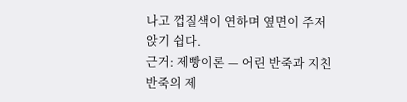나고 껍질색이 연하며 옆면이 주저앉기 쉽다.
근거: 제빵이론 — 어린 반죽과 지친 반죽의 제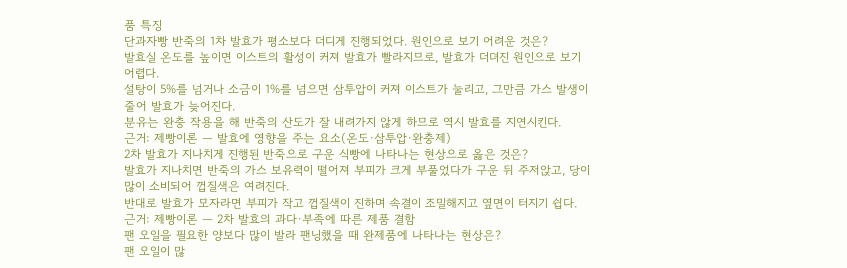품 특징
단과자빵 반죽의 1차 발효가 평소보다 더디게 진행되었다. 원인으로 보기 어려운 것은?
발효실 온도를 높이면 이스트의 활성이 커져 발효가 빨라지므로, 발효가 더뎌진 원인으로 보기 어렵다.
설탕이 5%를 넘거나 소금이 1%를 넘으면 삼투압이 커져 이스트가 눌리고, 그만큼 가스 발생이 줄어 발효가 늦어진다.
분유는 완충 작용을 해 반죽의 산도가 잘 내려가지 않게 하므로 역시 발효를 지연시킨다.
근거: 제빵이론 — 발효에 영향을 주는 요소(온도·삼투압·완충제)
2차 발효가 지나치게 진행된 반죽으로 구운 식빵에 나타나는 현상으로 옳은 것은?
발효가 지나치면 반죽의 가스 보유력이 떨어져 부피가 크게 부풀었다가 구운 뒤 주저앉고, 당이 많이 소비되어 껍질색은 여려진다.
반대로 발효가 모자라면 부피가 작고 껍질색이 진하며 속결이 조밀해지고 옆면이 터지기 쉽다.
근거: 제빵이론 — 2차 발효의 과다·부족에 따른 제품 결함
팬 오일을 필요한 양보다 많이 발라 팬닝했을 때 완제품에 나타나는 현상은?
팬 오일이 많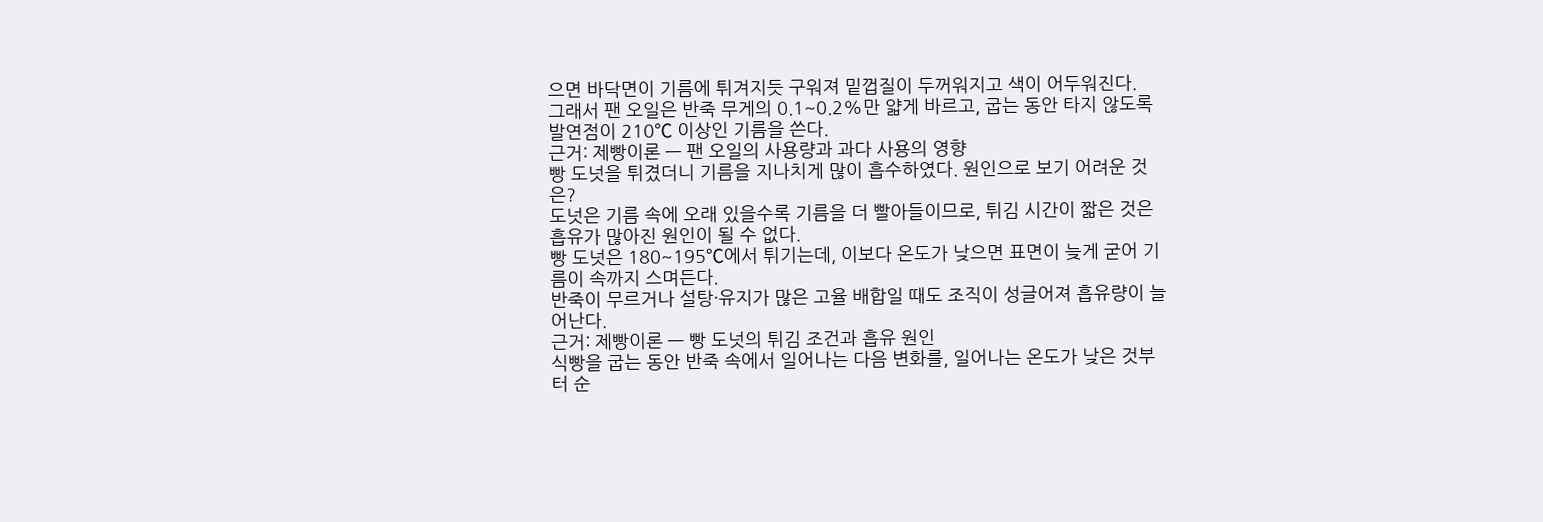으면 바닥면이 기름에 튀겨지듯 구워져 밑껍질이 두꺼워지고 색이 어두워진다.
그래서 팬 오일은 반죽 무게의 0.1~0.2%만 얇게 바르고, 굽는 동안 타지 않도록 발연점이 210℃ 이상인 기름을 쓴다.
근거: 제빵이론 — 팬 오일의 사용량과 과다 사용의 영향
빵 도넛을 튀겼더니 기름을 지나치게 많이 흡수하였다. 원인으로 보기 어려운 것은?
도넛은 기름 속에 오래 있을수록 기름을 더 빨아들이므로, 튀김 시간이 짧은 것은 흡유가 많아진 원인이 될 수 없다.
빵 도넛은 180~195℃에서 튀기는데, 이보다 온도가 낮으면 표면이 늦게 굳어 기름이 속까지 스며든다.
반죽이 무르거나 설탕·유지가 많은 고율 배합일 때도 조직이 성글어져 흡유량이 늘어난다.
근거: 제빵이론 — 빵 도넛의 튀김 조건과 흡유 원인
식빵을 굽는 동안 반죽 속에서 일어나는 다음 변화를, 일어나는 온도가 낮은 것부터 순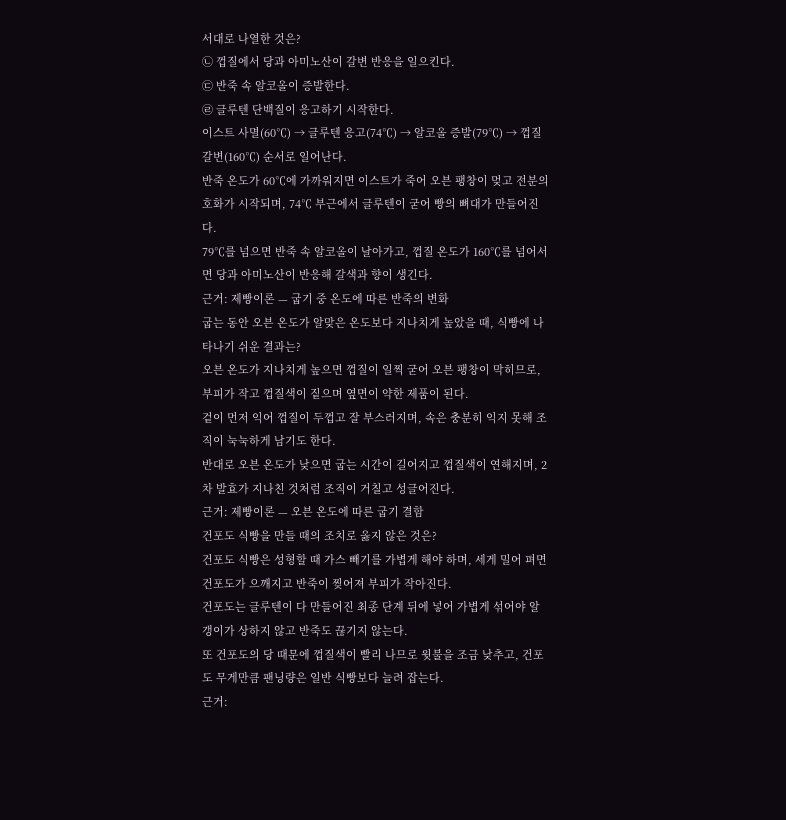서대로 나열한 것은?
㉡ 껍질에서 당과 아미노산이 갈변 반응을 일으킨다.
㉢ 반죽 속 알코올이 증발한다.
㉣ 글루텐 단백질이 응고하기 시작한다.
이스트 사멸(60℃) → 글루텐 응고(74℃) → 알코올 증발(79℃) → 껍질 갈변(160℃) 순서로 일어난다.
반죽 온도가 60℃에 가까워지면 이스트가 죽어 오븐 팽창이 멎고 전분의 호화가 시작되며, 74℃ 부근에서 글루텐이 굳어 빵의 뼈대가 만들어진다.
79℃를 넘으면 반죽 속 알코올이 날아가고, 껍질 온도가 160℃를 넘어서면 당과 아미노산이 반응해 갈색과 향이 생긴다.
근거: 제빵이론 — 굽기 중 온도에 따른 반죽의 변화
굽는 동안 오븐 온도가 알맞은 온도보다 지나치게 높았을 때, 식빵에 나타나기 쉬운 결과는?
오븐 온도가 지나치게 높으면 껍질이 일찍 굳어 오븐 팽창이 막히므로, 부피가 작고 껍질색이 짙으며 옆면이 약한 제품이 된다.
겉이 먼저 익어 껍질이 두껍고 잘 부스러지며, 속은 충분히 익지 못해 조직이 눅눅하게 남기도 한다.
반대로 오븐 온도가 낮으면 굽는 시간이 길어지고 껍질색이 연해지며, 2차 발효가 지나친 것처럼 조직이 거칠고 성글어진다.
근거: 제빵이론 — 오븐 온도에 따른 굽기 결함
건포도 식빵을 만들 때의 조치로 옳지 않은 것은?
건포도 식빵은 성형할 때 가스 빼기를 가볍게 해야 하며, 세게 밀어 펴면 건포도가 으깨지고 반죽이 찢어져 부피가 작아진다.
건포도는 글루텐이 다 만들어진 최종 단계 뒤에 넣어 가볍게 섞어야 알갱이가 상하지 않고 반죽도 끊기지 않는다.
또 건포도의 당 때문에 껍질색이 빨리 나므로 윗불을 조금 낮추고, 건포도 무게만큼 팬닝량은 일반 식빵보다 늘려 잡는다.
근거: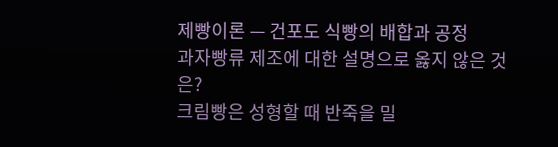제빵이론 — 건포도 식빵의 배합과 공정
과자빵류 제조에 대한 설명으로 옳지 않은 것은?
크림빵은 성형할 때 반죽을 밀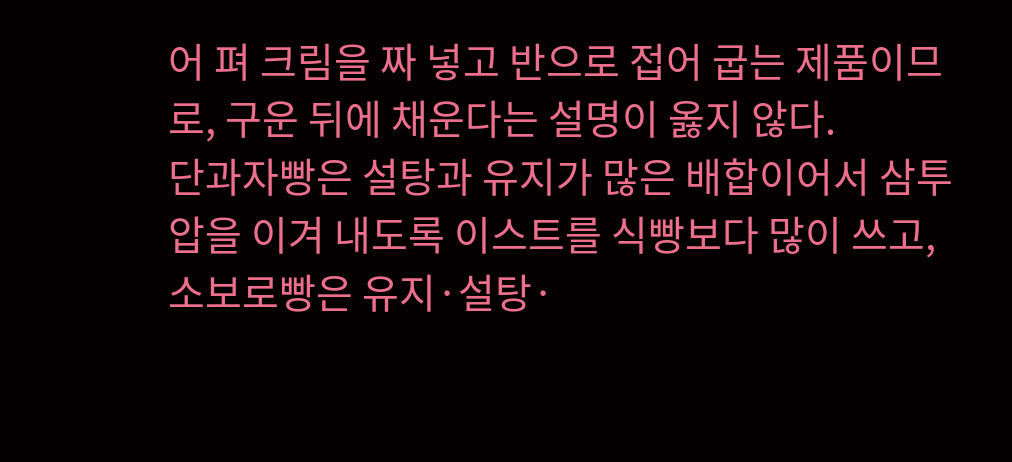어 펴 크림을 짜 넣고 반으로 접어 굽는 제품이므로, 구운 뒤에 채운다는 설명이 옳지 않다.
단과자빵은 설탕과 유지가 많은 배합이어서 삼투압을 이겨 내도록 이스트를 식빵보다 많이 쓰고, 소보로빵은 유지·설탕·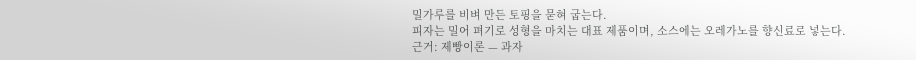밀가루를 비벼 만든 토핑을 묻혀 굽는다.
피자는 밀어 펴기로 성형을 마치는 대표 제품이며, 소스에는 오레가노를 향신료로 넣는다.
근거: 제빵이론 — 과자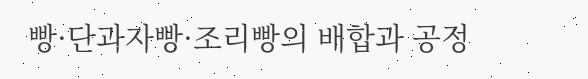빵·단과자빵·조리빵의 배합과 공정